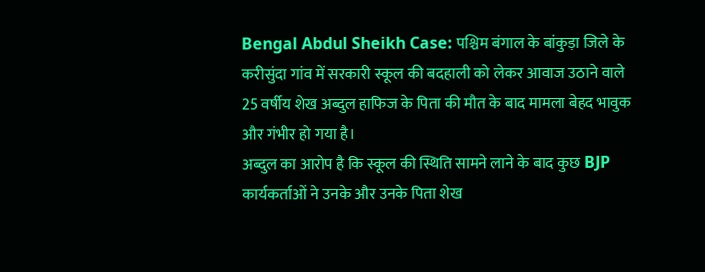Bengal Abdul Sheikh Case: पश्चिम बंगाल के बांकुड़ा जिले के करीसुंदा गांव में सरकारी स्कूल की बदहाली को लेकर आवाज उठाने वाले 25 वर्षीय शेख अब्दुल हाफिज के पिता की मौत के बाद मामला बेहद भावुक और गंभीर हो गया है।
अब्दुल का आरोप है कि स्कूल की स्थिति सामने लाने के बाद कुछ BJP कार्यकर्ताओं ने उनके और उनके पिता शेख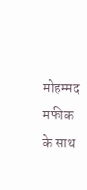मोहम्मद मफीक के साथ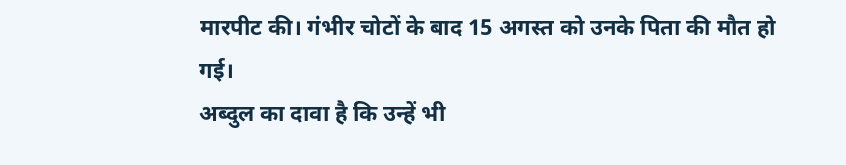मारपीट की। गंभीर चोटों के बाद 15 अगस्त को उनके पिता की मौत हो गई।
अब्दुल का दावा है कि उन्हें भी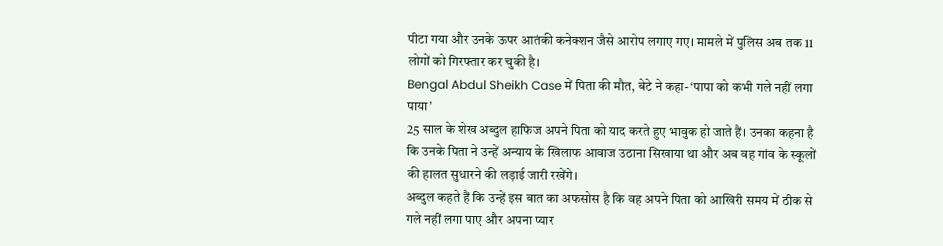पीटा गया और उनके ऊपर आतंकी कनेक्शन जैसे आरोप लगाए गए। मामले में पुलिस अब तक 11 लोगों को गिरफ्तार कर चुकी है।
Bengal Abdul Sheikh Case में पिता की मौत, बेटे ने कहा- ‘पापा को कभी गले नहीं लगा पाया’
25 साल के शेख अब्दुल हाफिज अपने पिता को याद करते हुए भावुक हो जाते हैं। उनका कहना है कि उनके पिता ने उन्हें अन्याय के खिलाफ आवाज उठाना सिखाया था और अब वह गांव के स्कूलों की हालत सुधारने की लड़ाई जारी रखेंगे।
अब्दुल कहते हैं कि उन्हें इस बात का अफसोस है कि वह अपने पिता को आखिरी समय में ठीक से गले नहीं लगा पाए और अपना प्यार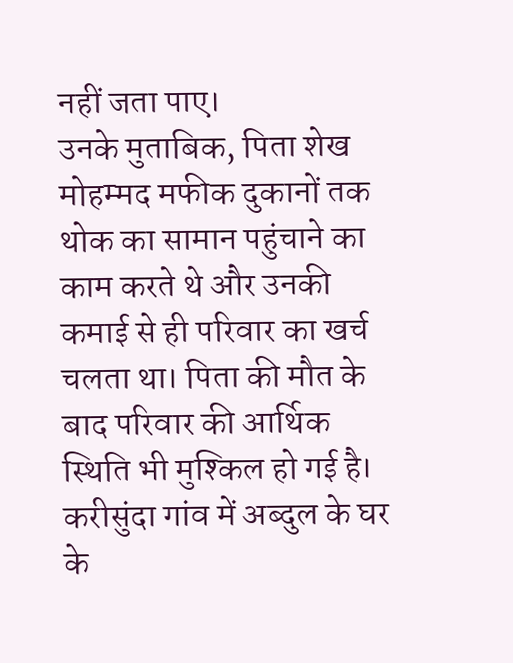नहीं जता पाए।
उनके मुताबिक, पिता शेख मोहम्मद मफीक दुकानों तक थोक का सामान पहुंचाने का काम करते थे और उनकी कमाई से ही परिवार का खर्च चलता था। पिता की मौत के बाद परिवार की आर्थिक स्थिति भी मुश्किल हो गई है।
करीसुंदा गांव में अब्दुल के घर के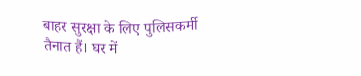बाहर सुरक्षा के लिए पुलिसकर्मी तैनात हैं। घर में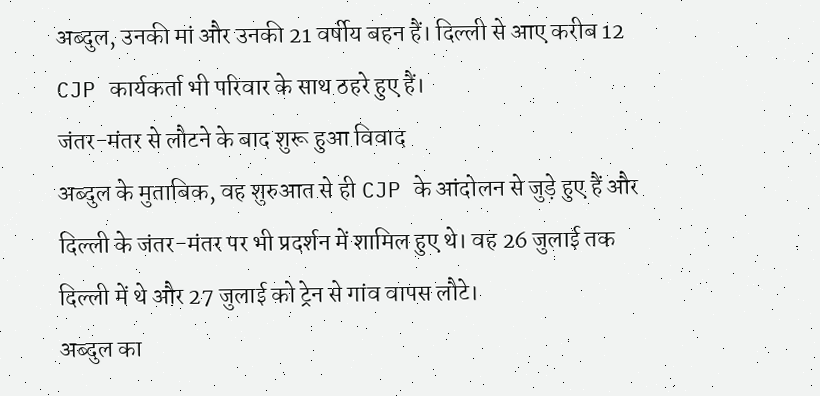अब्दुल, उनकी मां और उनकी 21 वर्षीय बहन हैं। दिल्ली से आए करीब 12 CJP कार्यकर्ता भी परिवार के साथ ठहरे हुए हैं।
जंतर-मंतर से लौटने के बाद शुरू हुआ विवाद
अब्दुल के मुताबिक, वह शुरुआत से ही CJP के आंदोलन से जुड़े हुए हैं और दिल्ली के जंतर-मंतर पर भी प्रदर्शन में शामिल हुए थे। वह 26 जुलाई तक दिल्ली में थे और 27 जुलाई को ट्रेन से गांव वापस लौटे।
अब्दुल का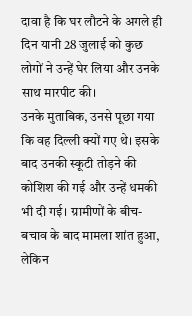दावा है कि घर लौटने के अगले ही दिन यानी 28 जुलाई को कुछ लोगों ने उन्हें घेर लिया और उनके साथ मारपीट की।
उनके मुताबिक, उनसे पूछा गया कि वह दिल्ली क्यों गए थे। इसके बाद उनकी स्कूटी तोड़ने की कोशिश की गई और उन्हें धमकी भी दी गई। ग्रामीणों के बीच-बचाव के बाद मामला शांत हुआ, लेकिन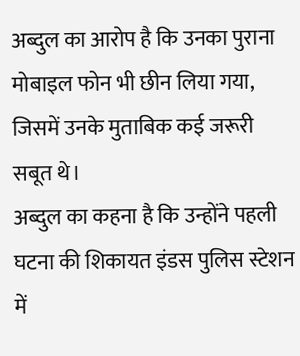अब्दुल का आरोप है कि उनका पुराना मोबाइल फोन भी छीन लिया गया, जिसमें उनके मुताबिक कई जरूरी सबूत थे।
अब्दुल का कहना है कि उन्होंने पहली घटना की शिकायत इंडस पुलिस स्टेशन में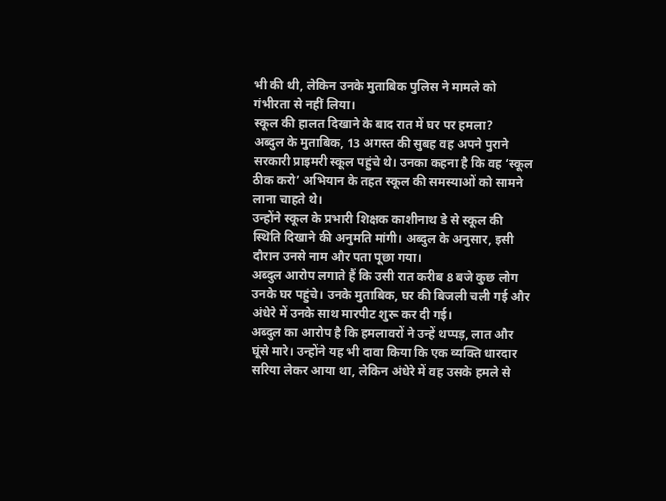भी की थी, लेकिन उनके मुताबिक पुलिस ने मामले को गंभीरता से नहीं लिया।
स्कूल की हालत दिखाने के बाद रात में घर पर हमला?
अब्दुल के मुताबिक, 13 अगस्त की सुबह वह अपने पुराने सरकारी प्राइमरी स्कूल पहुंचे थे। उनका कहना है कि वह ‘स्कूल ठीक करो’ अभियान के तहत स्कूल की समस्याओं को सामने लाना चाहते थे।
उन्होंने स्कूल के प्रभारी शिक्षक काशीनाथ डे से स्कूल की स्थिति दिखाने की अनुमति मांगी। अब्दुल के अनुसार, इसी दौरान उनसे नाम और पता पूछा गया।
अब्दुल आरोप लगाते हैं कि उसी रात करीब 8 बजे कुछ लोग उनके घर पहुंचे। उनके मुताबिक, घर की बिजली चली गई और अंधेरे में उनके साथ मारपीट शुरू कर दी गई।
अब्दुल का आरोप है कि हमलावरों ने उन्हें थप्पड़, लात और घूंसे मारे। उन्होंने यह भी दावा किया कि एक व्यक्ति धारदार सरिया लेकर आया था, लेकिन अंधेरे में वह उसके हमले से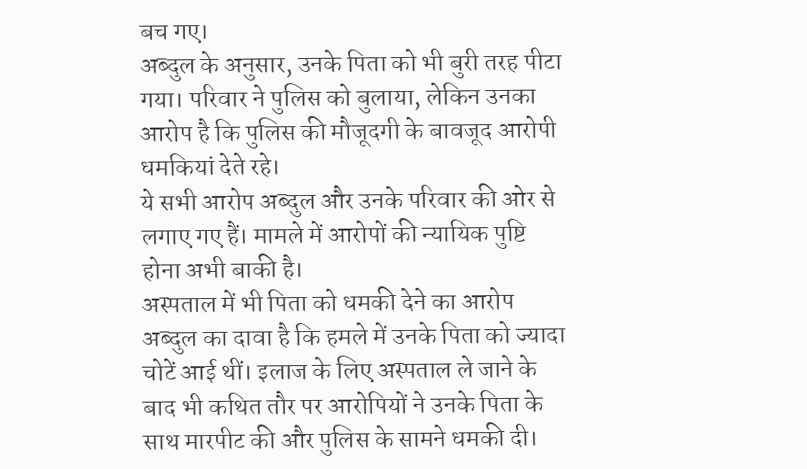बच गए।
अब्दुल के अनुसार, उनके पिता को भी बुरी तरह पीटा गया। परिवार ने पुलिस को बुलाया, लेकिन उनका आरोप है कि पुलिस की मौजूदगी के बावजूद आरोपी धमकियां देते रहे।
ये सभी आरोप अब्दुल और उनके परिवार की ओर से लगाए गए हैं। मामले में आरोपों की न्यायिक पुष्टि होना अभी बाकी है।
अस्पताल में भी पिता को धमकी देने का आरोप
अब्दुल का दावा है कि हमले में उनके पिता को ज्यादा चोटें आई थीं। इलाज के लिए अस्पताल ले जाने के बाद भी कथित तौर पर आरोपियों ने उनके पिता के साथ मारपीट की और पुलिस के सामने धमकी दी।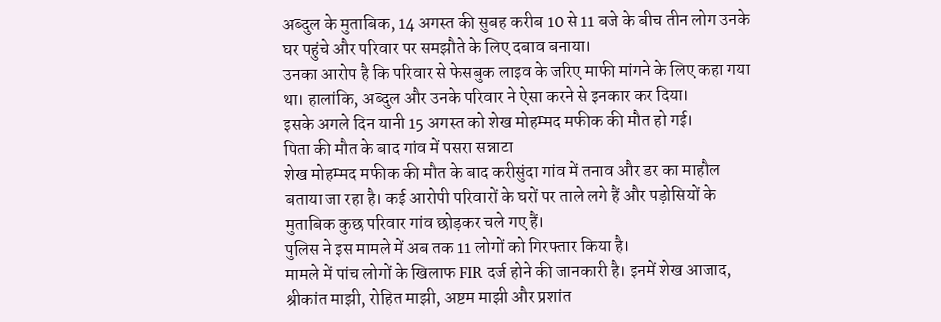अब्दुल के मुताबिक, 14 अगस्त की सुबह करीब 10 से 11 बजे के बीच तीन लोग उनके घर पहुंचे और परिवार पर समझौते के लिए दबाव बनाया।
उनका आरोप है कि परिवार से फेसबुक लाइव के जरिए माफी मांगने के लिए कहा गया था। हालांकि, अब्दुल और उनके परिवार ने ऐसा करने से इनकार कर दिया।
इसके अगले दिन यानी 15 अगस्त को शेख मोहम्मद मफीक की मौत हो गई।
पिता की मौत के बाद गांव में पसरा सन्नाटा
शेख मोहम्मद मफीक की मौत के बाद करीसुंदा गांव में तनाव और डर का माहौल बताया जा रहा है। कई आरोपी परिवारों के घरों पर ताले लगे हैं और पड़ोसियों के मुताबिक कुछ परिवार गांव छोड़कर चले गए हैं।
पुलिस ने इस मामले में अब तक 11 लोगों को गिरफ्तार किया है।
मामले में पांच लोगों के खिलाफ FIR दर्ज होने की जानकारी है। इनमें शेख आजाद, श्रीकांत माझी, रोहित माझी, अष्टम माझी और प्रशांत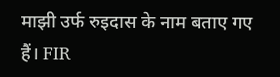माझी उर्फ रुइदास के नाम बताए गए हैं। FIR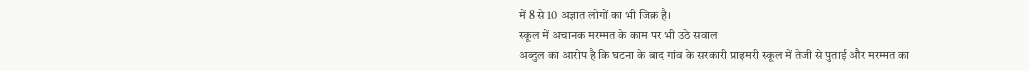में 8 से 10 अज्ञात लोगों का भी जिक्र है।
स्कूल में अचानक मरम्मत के काम पर भी उठे सवाल
अब्दुल का आरोप है कि घटना के बाद गांव के सरकारी प्राइमरी स्कूल में तेजी से पुताई और मरम्मत का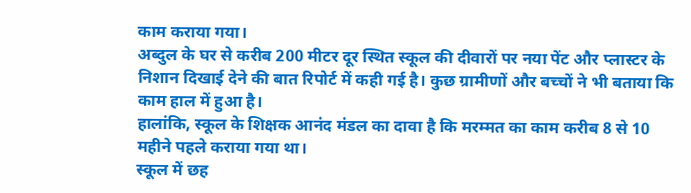काम कराया गया।
अब्दुल के घर से करीब 200 मीटर दूर स्थित स्कूल की दीवारों पर नया पेंट और प्लास्टर के निशान दिखाई देने की बात रिपोर्ट में कही गई है। कुछ ग्रामीणों और बच्चों ने भी बताया कि काम हाल में हुआ है।
हालांकि, स्कूल के शिक्षक आनंद मंडल का दावा है कि मरम्मत का काम करीब 8 से 10 महीने पहले कराया गया था।
स्कूल में छह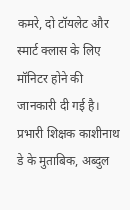कमरे, दो टॉयलेट और स्मार्ट क्लास के लिए मॉनिटर होने की जानकारी दी गई है। प्रभारी शिक्षक काशीनाथ डे के मुताबिक, अब्दुल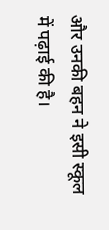और उनकी बहन ने इसी स्कूल में पढ़ाई की है।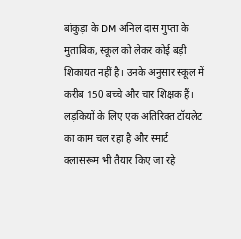बांकुड़ा के DM अनिल दास गुप्ता के मुताबिक, स्कूल को लेकर कोई बड़ी शिकायत नहीं है। उनके अनुसार स्कूल में करीब 150 बच्चे और चार शिक्षक हैं। लड़कियों के लिए एक अतिरिक्त टॉयलेट का काम चल रहा है और स्मार्ट क्लासरूम भी तैयार किए जा रहे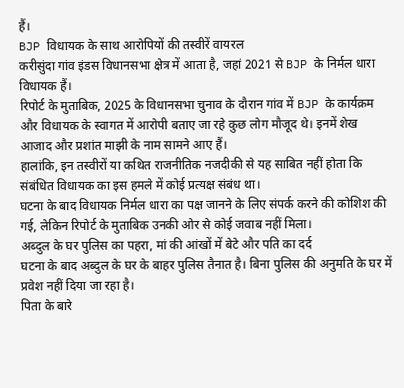हैं।
BJP विधायक के साथ आरोपियों की तस्वीरें वायरल
करीसुंदा गांव इंडस विधानसभा क्षेत्र में आता है, जहां 2021 से BJP के निर्मल धारा विधायक हैं।
रिपोर्ट के मुताबिक, 2025 के विधानसभा चुनाव के दौरान गांव में BJP के कार्यक्रम और विधायक के स्वागत में आरोपी बताए जा रहे कुछ लोग मौजूद थे। इनमें शेख आजाद और प्रशांत माझी के नाम सामने आए हैं।
हालांकि, इन तस्वीरों या कथित राजनीतिक नजदीकी से यह साबित नहीं होता कि संबंधित विधायक का इस हमले में कोई प्रत्यक्ष संबंध था।
घटना के बाद विधायक निर्मल धारा का पक्ष जानने के लिए संपर्क करने की कोशिश की गई, लेकिन रिपोर्ट के मुताबिक उनकी ओर से कोई जवाब नहीं मिला।
अब्दुल के घर पुलिस का पहरा, मां की आंखों में बेटे और पति का दर्द
घटना के बाद अब्दुल के घर के बाहर पुलिस तैनात है। बिना पुलिस की अनुमति के घर में प्रवेश नहीं दिया जा रहा है।
पिता के बारे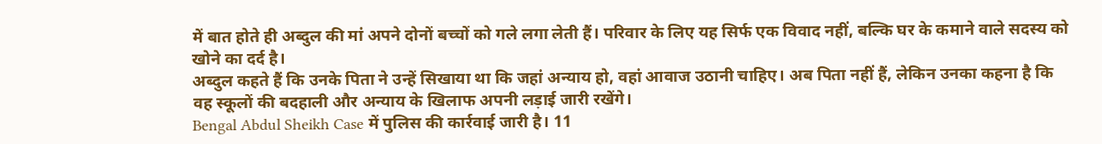में बात होते ही अब्दुल की मां अपने दोनों बच्चों को गले लगा लेती हैं। परिवार के लिए यह सिर्फ एक विवाद नहीं, बल्कि घर के कमाने वाले सदस्य को खोने का दर्द है।
अब्दुल कहते हैं कि उनके पिता ने उन्हें सिखाया था कि जहां अन्याय हो, वहां आवाज उठानी चाहिए। अब पिता नहीं हैं, लेकिन उनका कहना है कि वह स्कूलों की बदहाली और अन्याय के खिलाफ अपनी लड़ाई जारी रखेंगे।
Bengal Abdul Sheikh Case में पुलिस की कार्रवाई जारी है। 11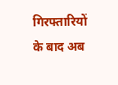गिरफ्तारियों के बाद अब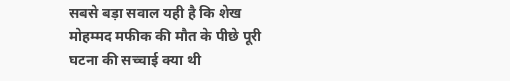सबसे बड़ा सवाल यही है कि शेख मोहम्मद मफीक की मौत के पीछे पूरी घटना की सच्चाई क्या थी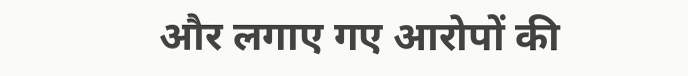और लगाए गए आरोपों की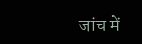जांच में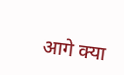आगे क्या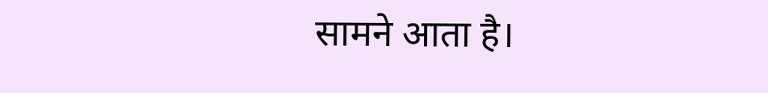सामने आता है।